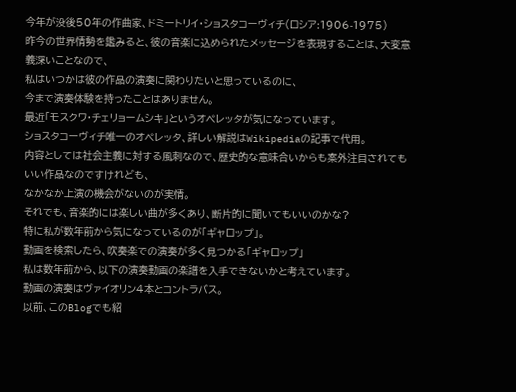今年が没後50年の作曲家、ドミートリイ・ショスタコーヴィチ(ロシア:1906-1975)
昨今の世界情勢を鑑みると、彼の音楽に込められたメッセージを表現することは、大変意義深いことなので、
私はいつかは彼の作品の演奏に関わりたいと思っているのに、
今まで演奏体験を持ったことはありません。
最近「モスクワ・チェリョームシキ」というオペレッタが気になっています。
ショスタコーヴィチ唯一のオペレッタ、詳しい解説はWikipediaの記事で代用。
内容としては社会主義に対する風刺なので、歴史的な意味合いからも案外注目されてもいい作品なのですけれども、
なかなか上演の機会がないのが実情。
それでも、音楽的には楽しい曲が多くあり、断片的に聞いてもいいのかな?
特に私が数年前から気になっているのが「ギャロップ」。
動画を検索したら、吹奏楽での演奏が多く見つかる「ギャロップ」
私は数年前から、以下の演奏動画の楽譜を入手できないかと考えています。
動画の演奏はヴァイオリン4本とコントラバス。
以前、このBlogでも紹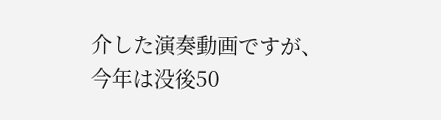介した演奏動画ですが、
今年は没後50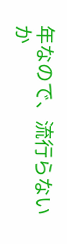年なので、流行らないか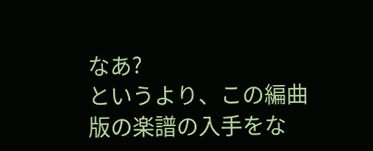なあ?
というより、この編曲版の楽譜の入手をな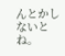んとかしないとね。